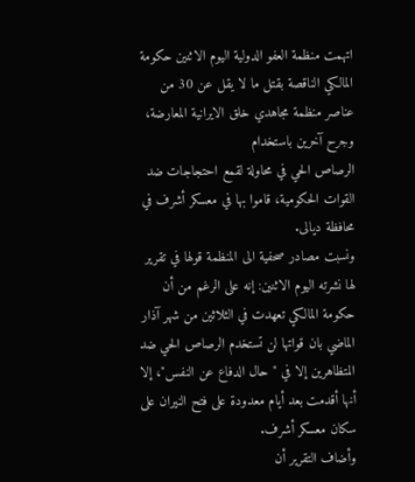اتهمت منظمة العفو الدولية اليوم الاثنين حكومة المالكي الناقصة بقتل ما لا يقل عن 30 من عناصر منظمة مجاهدي خلق الايرانية المعارضة، وجرح آخرين باستخدام
الرصاص الحي في محاولة لقمع احتجاجات ضد القوات الحكومية، قاموا بها في معسكر أشرف في محافظة ديالى.
ونسبت مصادر صحفية الى المنظمة قولها في تقرير لها نشرته اليوم الاثنين: إنه على الرغم من أن حكومة المالكي تعهدت في الثلاثين من شهر آذار الماضي بان قواتها لن تستخدم الرصاص الحي ضد المتظاهرين إلا في "حال الدفاع عن النفس"، إلا أنها أقدمت بعد أيام معدودة على فتح النيران على سكان معسكر أشرف.
وأضاف التقرير أن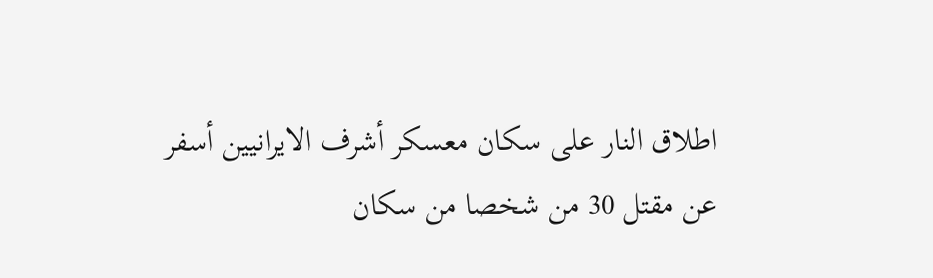اطلاق النار على سكان معسكر أشرف الايرانيين أسفر عن مقتل 30 من شخصا من سكان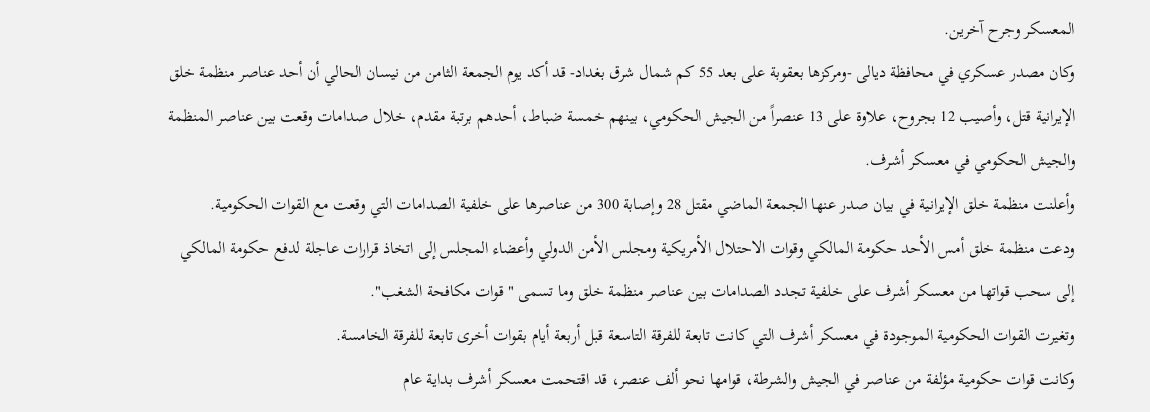المعسكر وجرح آخرين.
وكان مصدر عسكري في محافظة ديالى -ومركزها بعقوبة على بعد 55 كم شمال شرق بغداد- قد أكد يوم الجمعة الثامن من نيسان الحالي أن أحد عناصر منظمة خلق الإيرانية قتل، وأصيب 12 بجروح، علاوة على 13 عنصراً من الجيش الحكومي، بينهم خمسة ضباط، أحدهم برتبة مقدم، خلال صدامات وقعت بين عناصر المنظمة والجيش الحكومي في معسكر أشرف.
وأعلنت منظمة خلق الإيرانية في بيان صدر عنها الجمعة الماضي مقتل 28 وإصابة 300 من عناصرها على خلفية الصدامات التي وقعت مع القوات الحكومية.
ودعت منظمة خلق أمس الأحد حكومة المالكي وقوات الاحتلال الأمريكية ومجلس الأمن الدولي وأعضاء المجلس إلى اتخاذ قرارات عاجلة لدفع حكومة المالكي إلى سحب قواتها من معسكر أشرف على خلفية تجدد الصدامات بين عناصر منظمة خلق وما تسمى "قوات مكافحة الشغب".
وتغيرت القوات الحكومية الموجودة في معسكر أشرف التي كانت تابعة للفرقة التاسعة قبل أربعة أيام بقوات أخرى تابعة للفرقة الخامسة.
وكانت قوات حكومية مؤلفة من عناصر في الجيش والشرطة، قوامها نحو ألف عنصر، قد اقتحمت معسكر أشرف بداية عام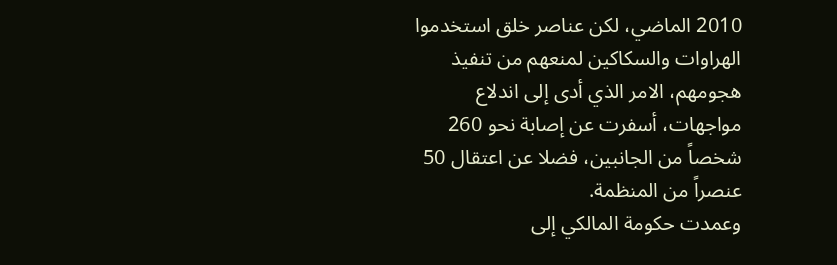2010 الماضي، لكن عناصر خلق استخدموا الهراوات والسكاكين لمنعهم من تنفيذ هجومهم، الامر الذي أدى إلى اندلاع مواجهات، أسفرت عن إصابة نحو 260 شخصاً من الجانبين، فضلا عن اعتقال 50 عنصراً من المنظمة.
وعمدت حكومة المالكي إلى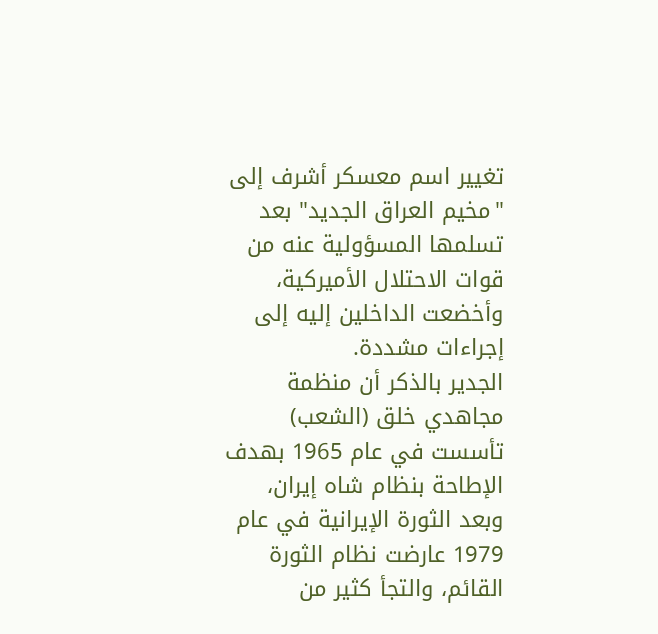تغيير اسم معسكر أشرف إلى "مخيم العراق الجديد" بعد تسلمها المسؤولية عنه من قوات الاحتلال الأميركية، وأخضعت الداخلين إليه إلى إجراءات مشددة.
الجدير بالذكر أن منظمة مجاهدي خلق (الشعب) تأسست في عام 1965 بهدف الإطاحة بنظام شاه إيران، وبعد الثورة الإيرانية في عام 1979 عارضت نظام الثورة القائم، والتجأ كثير من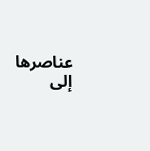عناصرها إلى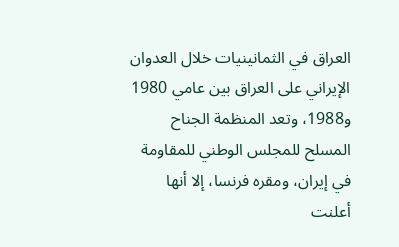العراق في الثمانينيات خلال العدوان الإيراني على العراق بين عامي 1980 و1988، وتعد المنظمة الجناح المسلح للمجلس الوطني للمقاومة في إيران، ومقره فرنسا، إلا أنها أعلنت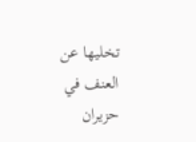تخليها عن العنف في حزيران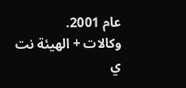عام 2001.
وكالات + الهيئة نت
ي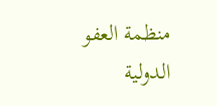منظمة العفو الدولية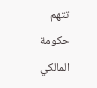تتهم حكومة المالكي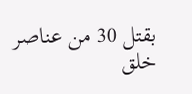بقتل 30 من عناصر خلق